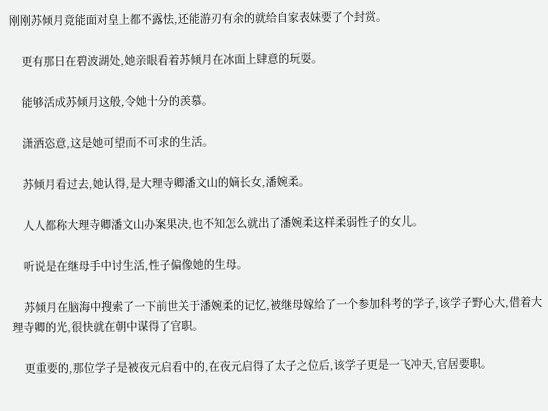刚刚苏倾月竟能面对皇上都不露怯,还能游刃有余的就给自家表妹要了个封赏。

    更有那日在碧波湖处,她亲眼看着苏倾月在冰面上肆意的玩耍。

    能够活成苏倾月这般,令她十分的羡慕。

    潇洒恣意,这是她可望而不可求的生活。

    苏倾月看过去,她认得,是大理寺卿潘文山的嫡长女,潘婉柔。

    人人都称大理寺卿潘文山办案果决,也不知怎么就出了潘婉柔这样柔弱性子的女儿。

    听说是在继母手中讨生活,性子偏像她的生母。

    苏倾月在脑海中搜索了一下前世关于潘婉柔的记忆,被继母嫁给了一个参加科考的学子,该学子野心大,借着大理寺卿的光,很快就在朝中谋得了官职。

    更重要的,那位学子是被夜元启看中的,在夜元启得了太子之位后,该学子更是一飞冲天,官居要职。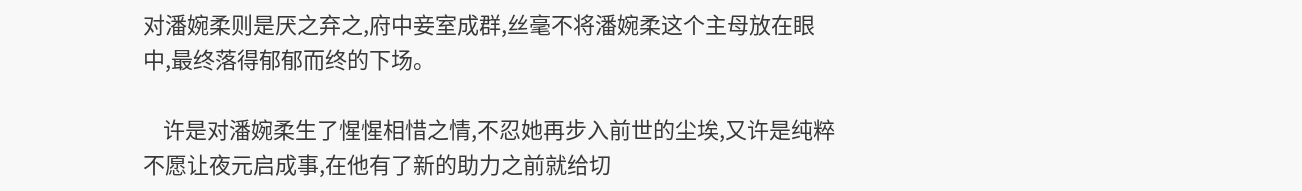对潘婉柔则是厌之弃之,府中妾室成群,丝毫不将潘婉柔这个主母放在眼中,最终落得郁郁而终的下场。

    许是对潘婉柔生了惺惺相惜之情,不忍她再步入前世的尘埃,又许是纯粹不愿让夜元启成事,在他有了新的助力之前就给切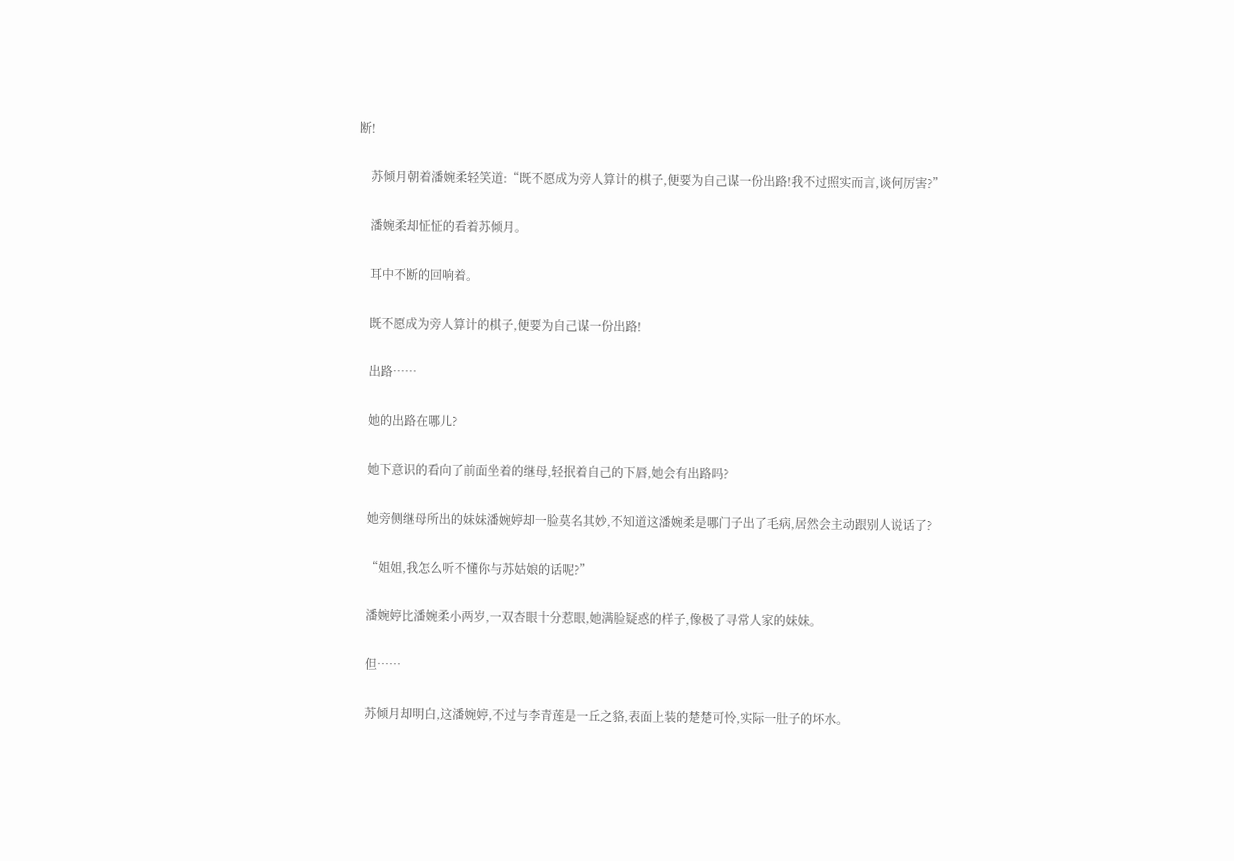断!

    苏倾月朝着潘婉柔轻笑道:“既不愿成为旁人算计的棋子,便要为自己谋一份出路!我不过照实而言,谈何厉害?”

    潘婉柔却怔怔的看着苏倾月。

    耳中不断的回响着。

    既不愿成为旁人算计的棋子,便要为自己谋一份出路!

    出路……

    她的出路在哪儿?

    她下意识的看向了前面坐着的继母,轻抿着自己的下唇,她会有出路吗?

    她旁侧继母所出的妹妹潘婉婷却一脸莫名其妙,不知道这潘婉柔是哪门子出了毛病,居然会主动跟别人说话了?

    “姐姐,我怎么听不懂你与苏姑娘的话呢?”

    潘婉婷比潘婉柔小两岁,一双杏眼十分惹眼,她满脸疑惑的样子,像极了寻常人家的妹妹。

    但……

    苏倾月却明白,这潘婉婷,不过与李青莲是一丘之貉,表面上装的楚楚可怜,实际一肚子的坏水。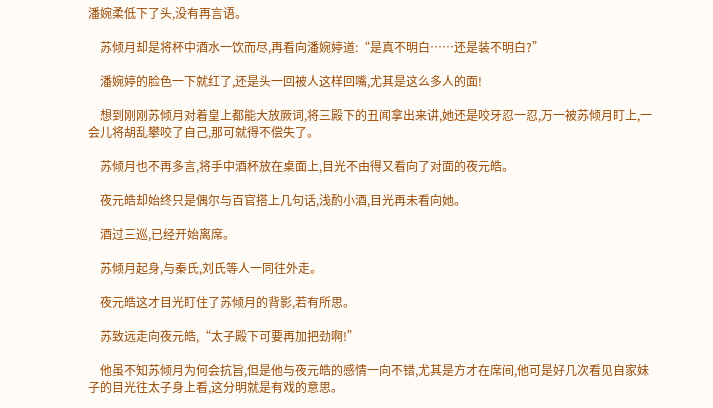潘婉柔低下了头,没有再言语。

    苏倾月却是将杯中酒水一饮而尽,再看向潘婉婷道:“是真不明白……还是装不明白?”

    潘婉婷的脸色一下就红了,还是头一回被人这样回嘴,尤其是这么多人的面!

    想到刚刚苏倾月对着皇上都能大放厥词,将三殿下的丑闻拿出来讲,她还是咬牙忍一忍,万一被苏倾月盯上,一会儿将胡乱攀咬了自己,那可就得不偿失了。

    苏倾月也不再多言,将手中酒杯放在桌面上,目光不由得又看向了对面的夜元皓。

    夜元皓却始终只是偶尔与百官搭上几句话,浅酌小酒,目光再未看向她。

    酒过三巡,已经开始离席。

    苏倾月起身,与秦氏,刘氏等人一同往外走。

    夜元皓这才目光盯住了苏倾月的背影,若有所思。

    苏致远走向夜元皓,“太子殿下可要再加把劲啊!”

    他虽不知苏倾月为何会抗旨,但是他与夜元皓的感情一向不错,尤其是方才在席间,他可是好几次看见自家妹子的目光往太子身上看,这分明就是有戏的意思。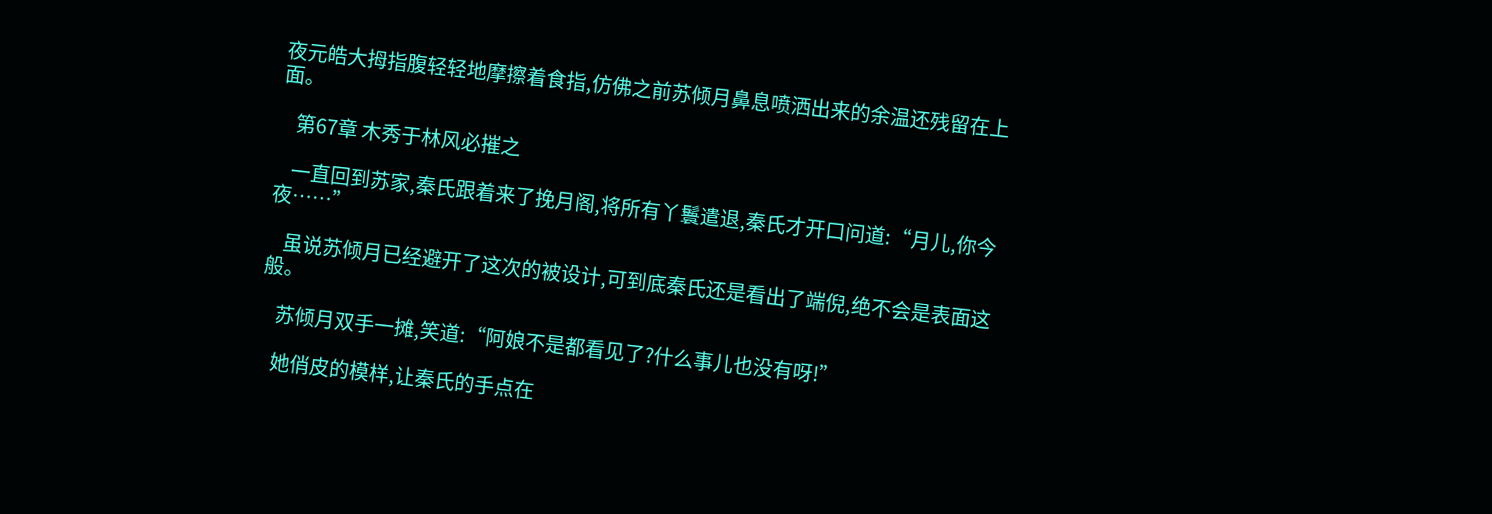夜元皓大拇指腹轻轻地摩擦着食指,仿佛之前苏倾月鼻息喷洒出来的余温还残留在上面。

    第67章 木秀于林风必摧之

    一直回到苏家,秦氏跟着来了挽月阁,将所有丫鬟遣退,秦氏才开口问道:“月儿,你今夜……”

    虽说苏倾月已经避开了这次的被设计,可到底秦氏还是看出了端倪,绝不会是表面这般。

    苏倾月双手一摊,笑道:“阿娘不是都看见了?什么事儿也没有呀!”

    她俏皮的模样,让秦氏的手点在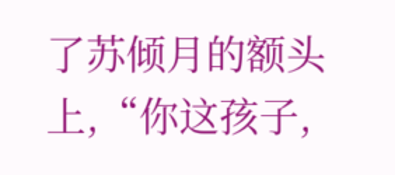了苏倾月的额头上,“你这孩子,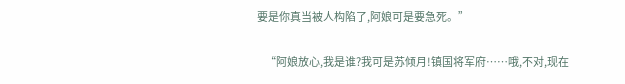要是你真当被人构陷了,阿娘可是要急死。”

    “阿娘放心,我是谁?我可是苏倾月!镇国将军府……哦,不对,现在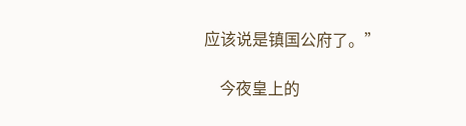应该说是镇国公府了。”

    今夜皇上的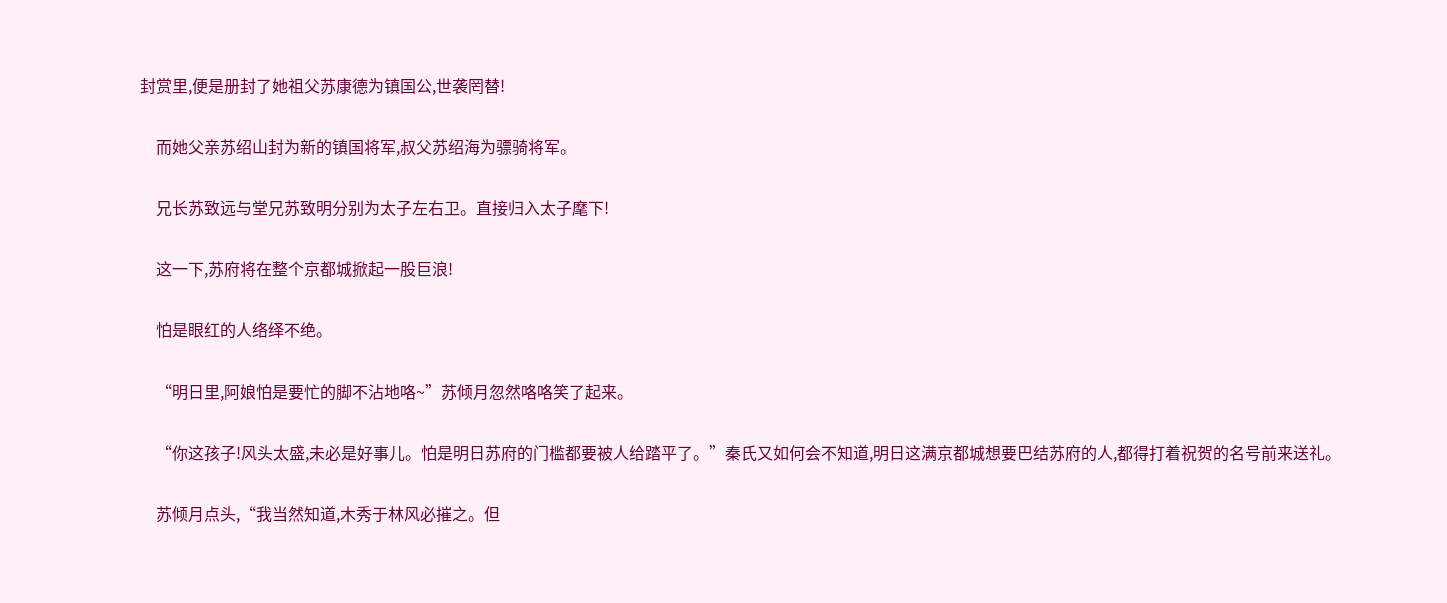封赏里,便是册封了她祖父苏康德为镇国公,世袭罔替!

    而她父亲苏绍山封为新的镇国将军,叔父苏绍海为骠骑将军。

    兄长苏致远与堂兄苏致明分别为太子左右卫。直接归入太子麾下!

    这一下,苏府将在整个京都城掀起一股巨浪!

    怕是眼红的人络绎不绝。

    “明日里,阿娘怕是要忙的脚不沾地咯~”苏倾月忽然咯咯笑了起来。

    “你这孩子!风头太盛,未必是好事儿。怕是明日苏府的门槛都要被人给踏平了。”秦氏又如何会不知道,明日这满京都城想要巴结苏府的人,都得打着祝贺的名号前来送礼。

    苏倾月点头,“我当然知道,木秀于林风必摧之。但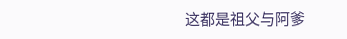这都是祖父与阿爹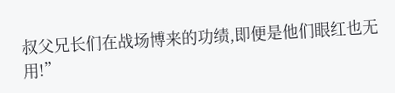叔父兄长们在战场博来的功绩,即便是他们眼红也无用!”